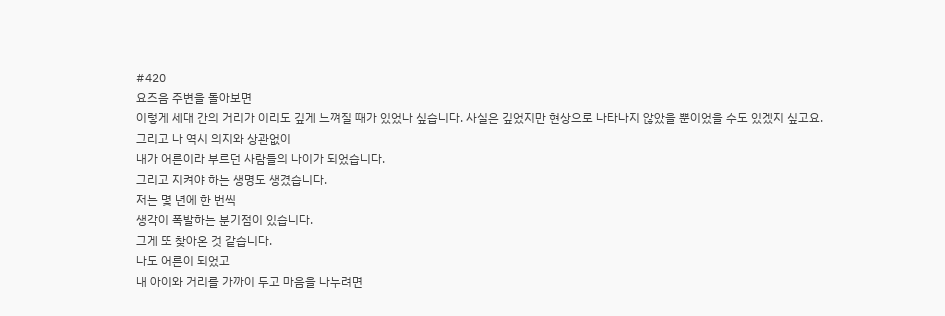#420
요즈음 주변을 돌아보면
이렇게 세대 간의 거리가 이리도 깊게 느껴질 때가 있었나 싶습니다. 사실은 깊었지만 현상으로 나타나지 않았을 뿐이었을 수도 있겠지 싶고요.
그리고 나 역시 의지와 상관없이
내가 어른이라 부르던 사람들의 나이가 되었습니다.
그리고 지켜야 하는 생명도 생겼습니다.
저는 몇 년에 한 번씩
생각이 폭발하는 분기점이 있습니다.
그게 또 찾아온 것 같습니다.
나도 어른이 되었고
내 아이와 거리를 가까이 두고 마음을 나누려면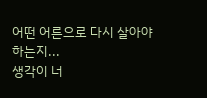어떤 어른으로 다시 살아야 하는지...
생각이 너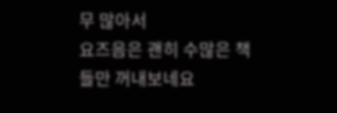무 많아서
요즈음은 괜히 수많은 책들만 꺼내보네요